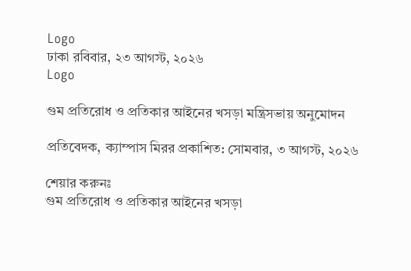Logo
ঢাকা রবিবার, ২৩ আগস্ট, ২০২৬
Logo

গুম প্রতিরোধ ও প্রতিকার আইনের খসড়া মন্ত্রিসভায় অনুমোদন

প্রতিবেদক, ক্যাম্পাস মিরর প্রকাশিত: সোমবার, ৩ আগস্ট, ২০২৬

শেয়ার করুনঃ
গুম প্রতিরোধ ও প্রতিকার আইনের খসড়া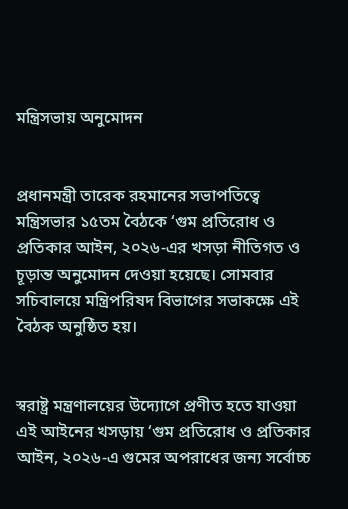মন্ত্রিসভায় অনুমোদন


প্রধানমন্ত্রী তারেক রহমানের সভাপতিত্বে মন্ত্রিসভার ১৫তম বৈঠকে ‘গুম প্রতিরোধ ও প্রতিকার আইন, ২০২৬-এর খসড়া নীতিগত ও চূড়ান্ত অনুমোদন দেওয়া হয়েছে। সোমবার সচিবালয়ে মন্ত্রিপরিষদ বিভাগের সভাকক্ষে এই বৈঠক অনুষ্ঠিত হয়।


স্বরাষ্ট্র মন্ত্রণালয়ের উদ্যোগে প্রণীত হতে যাওয়া এই আইনের খসড়ায় ‘গুম প্রতিরোধ ও প্রতিকার আইন, ২০২৬-এ গুমের অপরাধের জন্য সর্বোচ্চ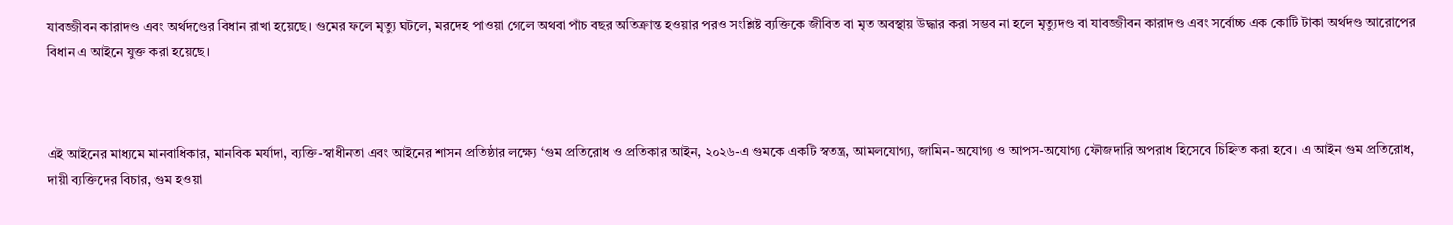যাবজ্জীবন কারাদণ্ড এবং অর্থদণ্ডের বিধান রাখা হয়েছে। গুমের ফলে মৃত্যু ঘটলে, মরদেহ পাওয়া গেলে অথবা পাঁচ বছর অতিক্রান্ত হওয়ার পরও সংশ্লিষ্ট ব্যক্তিকে জীবিত বা মৃত অবস্থায় উদ্ধার করা সম্ভব না হলে মৃত্যুদণ্ড বা যাবজ্জীবন কারাদণ্ড এবং সর্বোচ্চ এক কোটি টাকা অর্থদণ্ড আরোপের বিধান এ আইনে যুক্ত করা হয়েছে।



এই আইনের মাধ্যমে মানবাধিকার, মানবিক মর্যাদা, ব্যক্তি-স্বাধীনতা এবং আইনের শাসন প্রতিষ্ঠার লক্ষ্যে ‘গুম প্রতিরোধ ও প্রতিকার আইন, ২০২৬-এ গুমকে একটি স্বতন্ত্র, আমলযোগ্য, জামিন-অযোগ্য ও আপস-অযোগ্য ফৌজদারি অপরাধ হিসেবে চিহ্নিত করা হবে। এ আইন গুম প্রতিরোধ, দায়ী ব্যক্তিদের বিচার, গুম হওয়া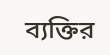ব্যক্তির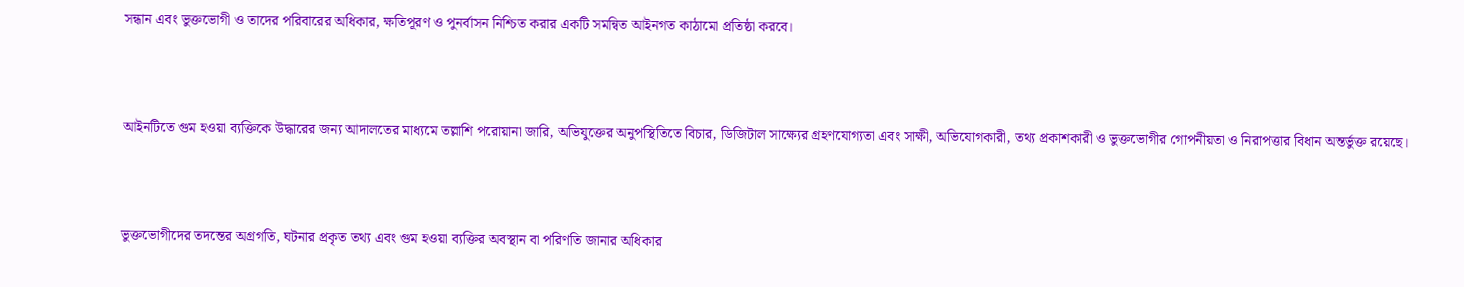সন্ধান এবং ভুক্তভোগী ও তাদের পরিবারের অধিকার, ক্ষতিপূরণ ও পুনর্বাসন নিশ্চিত করার একটি সমন্বিত আইনগত কাঠামো প্রতিষ্ঠা করবে।



আইনটিতে গুম হওয়া ব্যক্তিকে উদ্ধারের জন্য আদালতের মাধ্যমে তল্লাশি পরোয়ানা জারি, অভিযুক্তের অনুপস্থিতিতে বিচার, ডিজিটাল সাক্ষ্যের গ্রহণযোগ্যতা এবং সাক্ষী, অভিযোগকারী, তথ্য প্রকাশকারী ও ভুক্তভোগীর গোপনীয়তা ও নিরাপত্তার বিধান অন্তর্ভুক্ত রয়েছে।



ভুক্তভোগীদের তদন্তের অগ্রগতি, ঘটনার প্রকৃত তথ্য এবং গুম হওয়া ব্যক্তির অবস্থান বা পরিণতি জানার অধিকার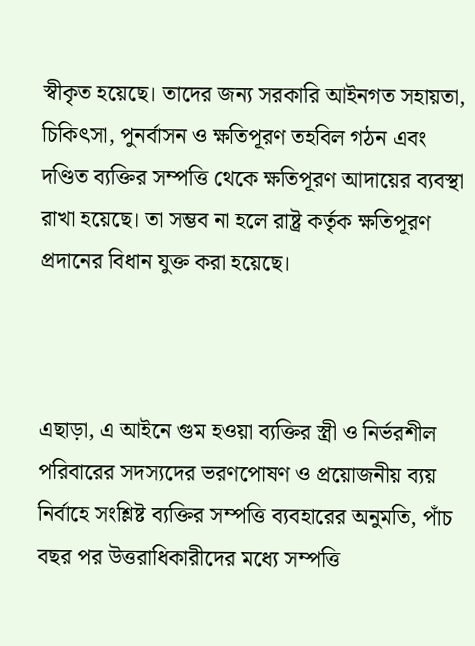স্বীকৃত হয়েছে। তাদের জন্য সরকারি আইনগত সহায়তা, চিকিৎসা, পুনর্বাসন ও ক্ষতিপূরণ তহবিল গঠন এবং দণ্ডিত ব্যক্তির সম্পত্তি থেকে ক্ষতিপূরণ আদায়ের ব্যবস্থা রাখা হয়েছে। তা সম্ভব না হলে রাষ্ট্র কর্তৃক ক্ষতিপূরণ প্রদানের বিধান যুক্ত করা হয়েছে।



এছাড়া, এ আইনে গুম হওয়া ব্যক্তির স্ত্রী ও নির্ভরশীল পরিবারের সদস্যদের ভরণপোষণ ও প্রয়োজনীয় ব্যয় নির্বাহে সংশ্লিষ্ট ব্যক্তির সম্পত্তি ব্যবহারের অনুমতি, পাঁচ বছর পর উত্তরাধিকারীদের মধ্যে সম্পত্তি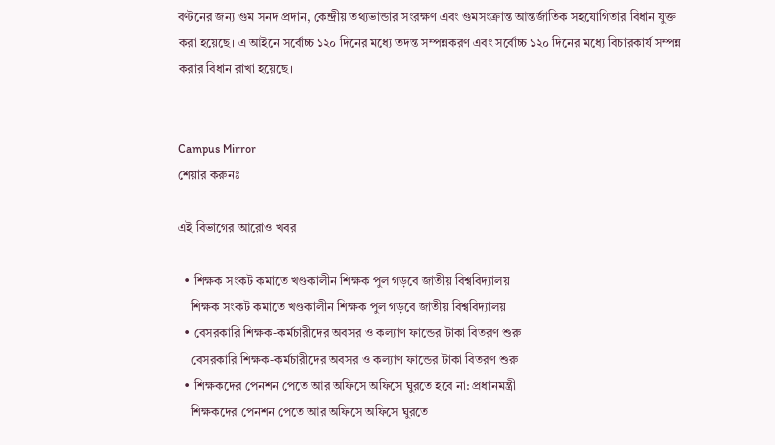বণ্টনের জন্য গুম সনদ প্রদান, কেন্দ্রীয় তথ্যভান্ডার সংরক্ষণ এবং গুমসংক্রান্ত আন্তর্জাতিক সহযোগিতার বিধান যুক্ত করা হয়েছে। এ আইনে সর্বোচ্চ ১২০ দিনের মধ্যে তদন্ত সম্পন্নকরণ এবং সর্বোচ্চ ১২০ দিনের মধ্যে বিচারকার্য সম্পন্ন করার বিধান রাখা হয়েছে।


Campus Mirror
শেয়ার করুনঃ

এই বিভাগের আরোও খবর

  • শিক্ষক সংকট কমাতে খণ্ডকালীন শিক্ষক পুল গড়বে জাতীয় বিশ্ববিদ্যালয়
    শিক্ষক সংকট কমাতে খণ্ডকালীন শিক্ষক পুল গড়বে জাতীয় বিশ্ববিদ্যালয়
  • বেসরকারি শিক্ষক-কর্মচারীদের অবসর ও কল্যাণ ফান্ডের টাকা বিতরণ শুরু
    বেসরকারি শিক্ষক-কর্মচারীদের অবসর ও কল্যাণ ফান্ডের টাকা বিতরণ শুরু
  • শিক্ষকদের পেনশন পেতে আর অফিসে অফিসে ঘুরতে হবে না: প্রধানমন্ত্রী
    শিক্ষকদের পেনশন পেতে আর অফিসে অফিসে ঘুরতে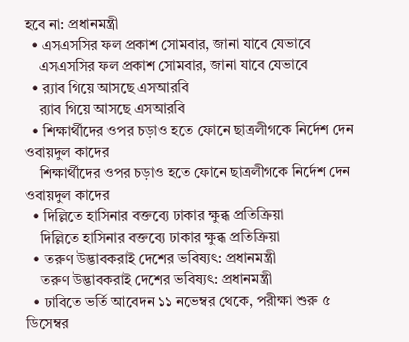হবে না: প্রধানমন্ত্রী
  • এসএসসির ফল প্রকাশ সোমবার, জানা যাবে যেভাবে
    এসএসসির ফল প্রকাশ সোমবার, জানা যাবে যেভাবে
  • র‍্যাব গিয়ে আসছে এসআরবি
    র‍্যাব গিয়ে আসছে এসআরবি
  • শিক্ষার্থীদের ওপর চড়াও হতে ফোনে ছাত্রলীগকে নির্দেশ দেন ওবায়দুল কাদের
    শিক্ষার্থীদের ওপর চড়াও হতে ফোনে ছাত্রলীগকে নির্দেশ দেন ওবায়দুল কাদের
  • দিল্লিতে হাসিনার বক্তব্যে ঢাকার ক্ষুব্ধ প্রতিক্রিয়া
    দিল্লিতে হাসিনার বক্তব্যে ঢাকার ক্ষুব্ধ প্রতিক্রিয়া
  • তরুণ উদ্ভাবকরাই দেশের ভবিষ্যৎ: প্রধানমন্ত্রী
    তরুণ উদ্ভাবকরাই দেশের ভবিষ্যৎ: প্রধানমন্ত্রী
  • ঢাবিতে ভর্তি আবেদন ১১ নভেম্বর থেকে, পরীক্ষা শুরু ৫ ডিসেম্বর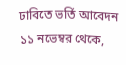ঢাবিতে ভর্তি আবেদন ১১ নভেম্বর থেকে,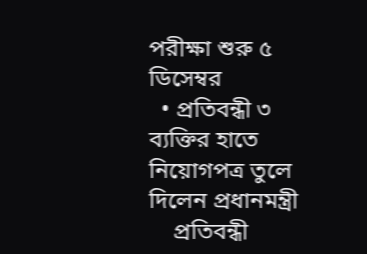পরীক্ষা শুরু ৫ ডিসেম্বর
  • প্রতিবন্ধী ৩ ব্যক্তির হাতে নিয়োগপত্র তুলে দিলেন প্রধানমন্ত্রী
    প্রতিবন্ধী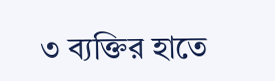৩ ব্যক্তির হাতে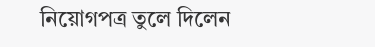নিয়োগপত্র তুলে দিলেন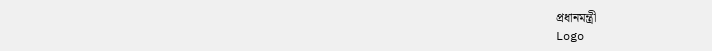প্রধানমন্ত্রী
Logo